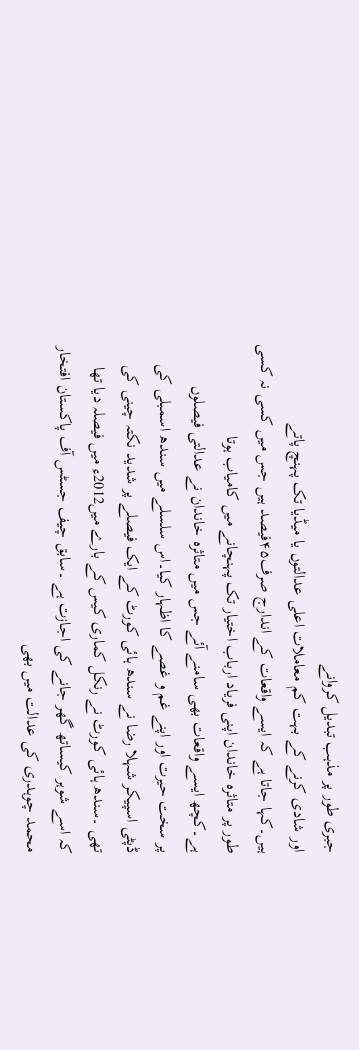جبری طور پر مذہب تبدیل کروانے
اور شادی کرنے کے بہت کم معاملات اعلی عدالتوں یا میڈیا تک پہنچ پاتے
ہیں۔کہا جاتا ہے کہ ایسے واقعات کے اندارج صرف۴۵فیصد ہیں جس میں کسی نہ کسی
طور پر متاثرہ خاندان اپنی فریاد ارباب اختیار تک پہنچانے میں کامیاب ہوتا
ہے۔کچھ ایسے واقعات بھی سامنے آئے جس میں متاثرہ خاندان نے عدالتی فیصلوں
پر سخت حیرت اور اپنے غم و غصے کا اظہار کیا۔اس سلسلے میں سندھ اسمبلی کی
ڈپٹی اسپیکر شہلا رضا نے سندھ ہائی کورٹ کے ایک فیصلے پر شدید نکتہ چینی کی
تھی ۔سندھ ہائی کورٹ نے رنکل کماری کیس کے بارے میں2012ء میں فیصلہ دیا تھا
کہ اسے شوہر کیساتھ گھر جانے کی اجازت ہے ۔سابق چیف جسٹس آف پاکستان افتخار
محمد چوہدری کی عدالت میں بھی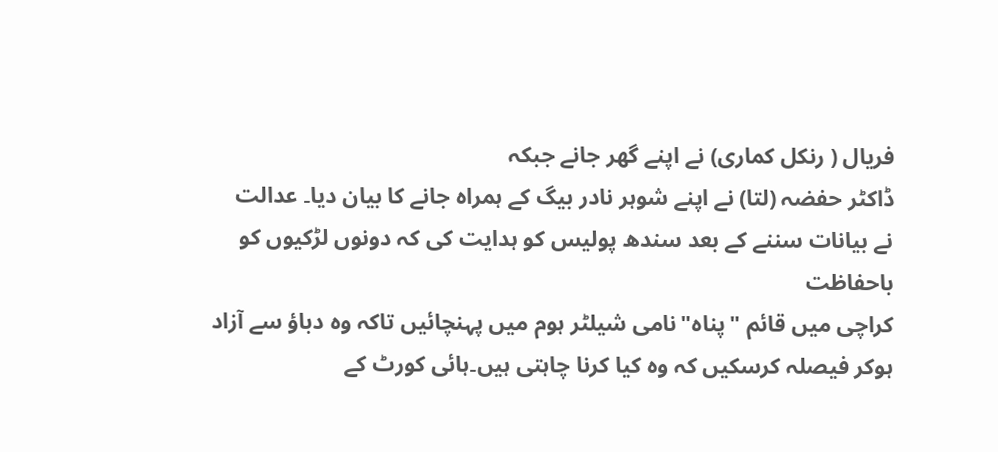فریال ( رنکل کماری) نے اپنے گھر جانے جبکہ
ڈاکٹر حفضہ (لتا) نے اپنے شوہر نادر بیگ کے ہمراہ جانے کا بیان دیا۔ عدالت
نے بیانات سننے کے بعد سندھ پولیس کو ہدایت کی کہ دونوں لڑکیوں کو باحفاظت
کراچی میں قائم "پناہ"نامی شیلٹر ہوم میں پہنچائیں تاکہ وہ دباؤ سے آزاد
ہوکر فیصلہ کرسکیں کہ وہ کیا کرنا چاہتی ہیں۔ہائی کورٹ کے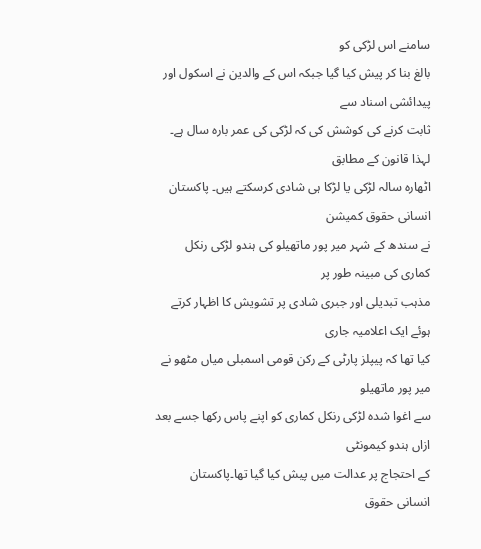سامنے اس لڑکی کو
بالغ بنا کر پیش کیا گیا جبکہ اس کے والدین نے اسکول اور پیدائشی اسناد سے
ثابت کرنے کی کوشش کی کہ لڑکی کی عمر بارہ سال ہے۔ لہذا قانون کے مطابق
اٹھارہ سالہ لڑکی یا لڑکا ہی شادی کرسکتے ہیں۔ پاکستان انسانی حقوق کمیشن
نے سندھ کے شہر میر پور ماتھیلو کی ہندو لڑکی رنکل کماری کی مبینہ طور پر
مذہب تبدیلی اور جبری شادی پر تشویش کا اظہار کرتے ہوئے ایک اعلامیہ جاری
کیا تھا کہ پیپلز پارٹی کے رکن قومی اسمبلی میاں مٹھو نے میر پور ماتھیلو
سے اغوا شدہ لڑکی رنکل کماری کو اپنے پاس رکھا جسے بعد ازاں ہندو کیمونٹی
کے احتجاج پر عدالت میں پیش کیا گیا تھا۔پاکستان انسانی حقوق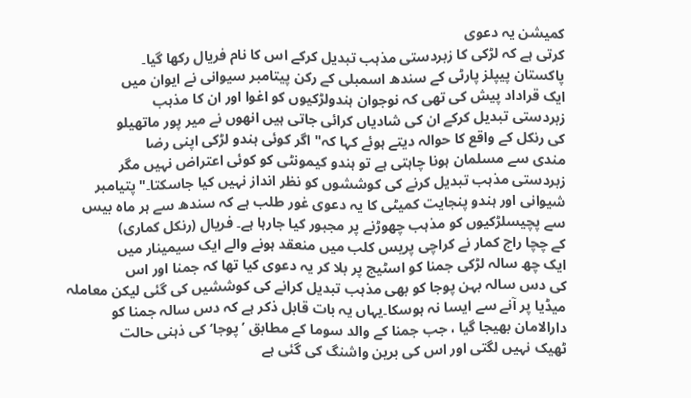کمیشن یہ دعوی
کرتی ہے کہ لڑکی کا زبردستی مذہب تبدیل کرکے اس کا نام فریال رکھا گیا۔
پاکستان پیپلز پارٹی کے سندھ اسمبلی کے رکن پیتامبر سیوانی نے ایوان میں
ایک قراداد پیش کی تھی کہ نوجوان ہندولڑکیوں کو اغوا اور ان کا مذہب
زبردستی تبدیل کرکے ان کی شادیاں کرائی جاتی ہیں انھوں نے میر پور ماتھیلو
کی رنکل کے واقع کا حوالہ دیتے ہوئے کہا کہ" اگر کوئی ہندو لڑکی اپنی رضا
مندی سے مسلمان ہونا چاہتی ہے تو ہندو کیمونٹی کو کوئی اعتراض نہیں مگر
زبردستی مذہب تبدیل کرنے کی کوششوں کو نظر انداز نہیں کیا جاسکتا۔"پتیامبر
شیوانی اور ہندو پنجایت کمیٹی کا یہ دعوی غور طلب ہے کہ سندھ سے ہر ماہ بیس
سے پچیسلڑکیوں کو مذہب چھوڑنے پر مجبور کیا جارہا ہے۔ فریال (رنکل کماری)
کے چچا راج کمار نے کراچی پریس کلب میں منعقد ہونے والے ایک سیمینار میں
ایک چھ سالہ لڑکی جمنا کو اسٹیج پر بلا کر یہ دعوی کیا تھا کہ جمنا اور اس
کی دس سالہ بہن پوجا کو بھی مذہب تبدیل کرانے کی کوششیں کی گئی لیکن معاملہ
میڈیا پر آنے سے ایسا نہ ہوسکا۔یہاں یہ بات قابل ذکر ہے کہ دس سالہ جمنا کو
دارالامان بھیجا گیا ، جب جمنا کے والد سوما کے مطابق ’ پوجا‘ کی ذہنی حالت
ٹھیک نہیں لگتی اور اس کی برین واشنگ کی گئی ہے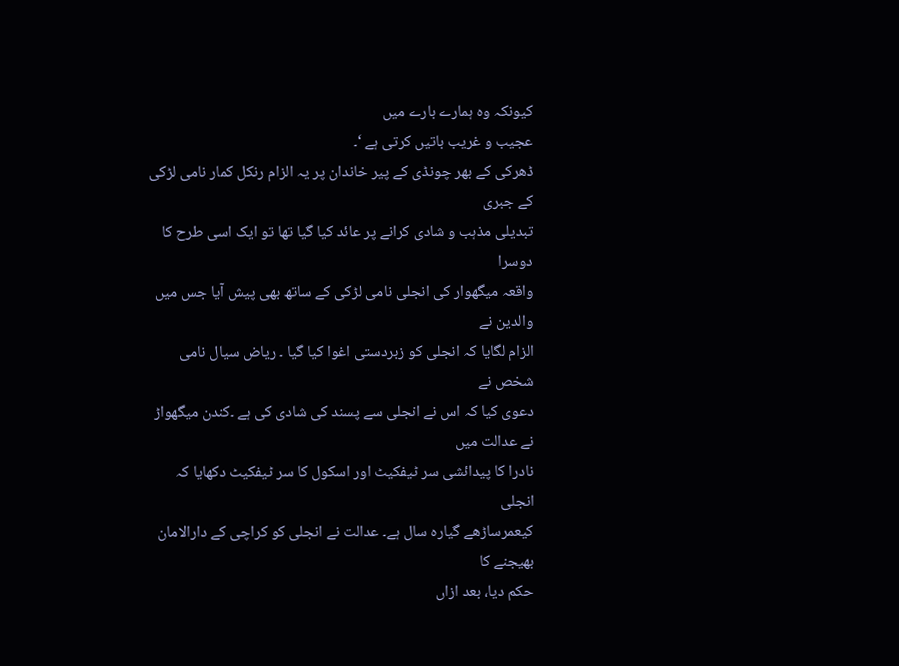کیونکہ وہ ہمارے بارے میں
عجیب و غریب باتیں کرتی ہے ‘۔
ڈھرکی کے بھر چونڈی کے پیر خاندان پر یہ الزام رنکل کمار نامی لڑکی کے جبری
تبدیلی مذہب و شادی کرانے پر عائد کیا گیا تھا تو ایک اسی طرح کا دوسرا
واقعہ میگھوار کی انجلی نامی لڑکی کے ساتھ بھی پیش آیا جس میں والدین نے
الزام لگایا کہ انجلی کو زبردستی اغوا کیا گیا ۔ ریاض سیال نامی شخص نے
دعوی کیا کہ اس نے انجلی سے پسند کی شادی کی ہے ۔کندن میگھواڑ نے عدالت میں
نادرا کا پیدائشی سر ٹیفکیٹ اور اسکول کا سر ٹیفکیٹ دکھایا کہ انجلی
کیعمرساڑھے گیارہ سال ہے۔ عدالت نے انجلی کو کراچی کے دارالامان بھیجنے کا
حکم دیا، بعد ازاں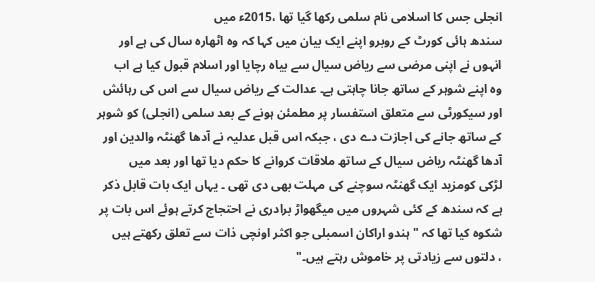انجلی جس کا اسلامی نام سلمی رکھا گیا تھا ،2015ء میں
سندھ ہائی کورٹ کے روبرو اپنے ایک بیان میں کہا کہ وہ اٹھارہ سال کی ہے اور
انہوں نے اپنی مرضی سے ریاض سیال سے بیاہ رچایا اور اسلام قبول کیا ہے اب
وہ اپنے شوہر کے ساتھ جانا چاہتی ہے۔ عدالت کے ریاض سیال سے اس کی رہائش
اور سیکورٹی سے متعلق استفسار پر مطمئن ہونے کے بعد سلمی (انجلی) کو شوہر
کے ساتھ جانے کی اجازت دے دی ، جبکہ اس قبل عدلیہ نے آدھا گھنٹہ والدین اور
آدھا گھنٹہ ریاض سیال کے ساتھ ملاقات کروانے کا حکم دیا تھا اور بعد میں
لڑکی کومزید ایک گھنٹہ سوچنے کی مہلت بھی دی تھی ۔ یہاں ایک بات قابل ذکر
ہے کہ سندھ کے کئی شہروں میں میگھواڑ برادری نے احتجاج کرتے ہوئے اس بات پر
شکوہ کیا تھا کہ "ہندو اراکان اسمبلی جو اکثر اونچی ذات سے تعلق رکھتے ہیں
، دلتوں سے زیادتی پر خاموش رہتے ہیں۔"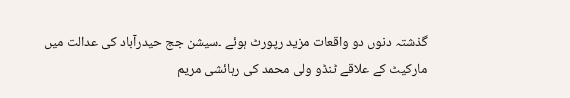گذشتہ دنوں دو واقعات مزید رپورٹ ہوئے ۔سیشن جج حیدرآباد کی عدالت میں
مارکیٹ کے علاقے ٹنڈو ولی محمد کی رہائشی مریم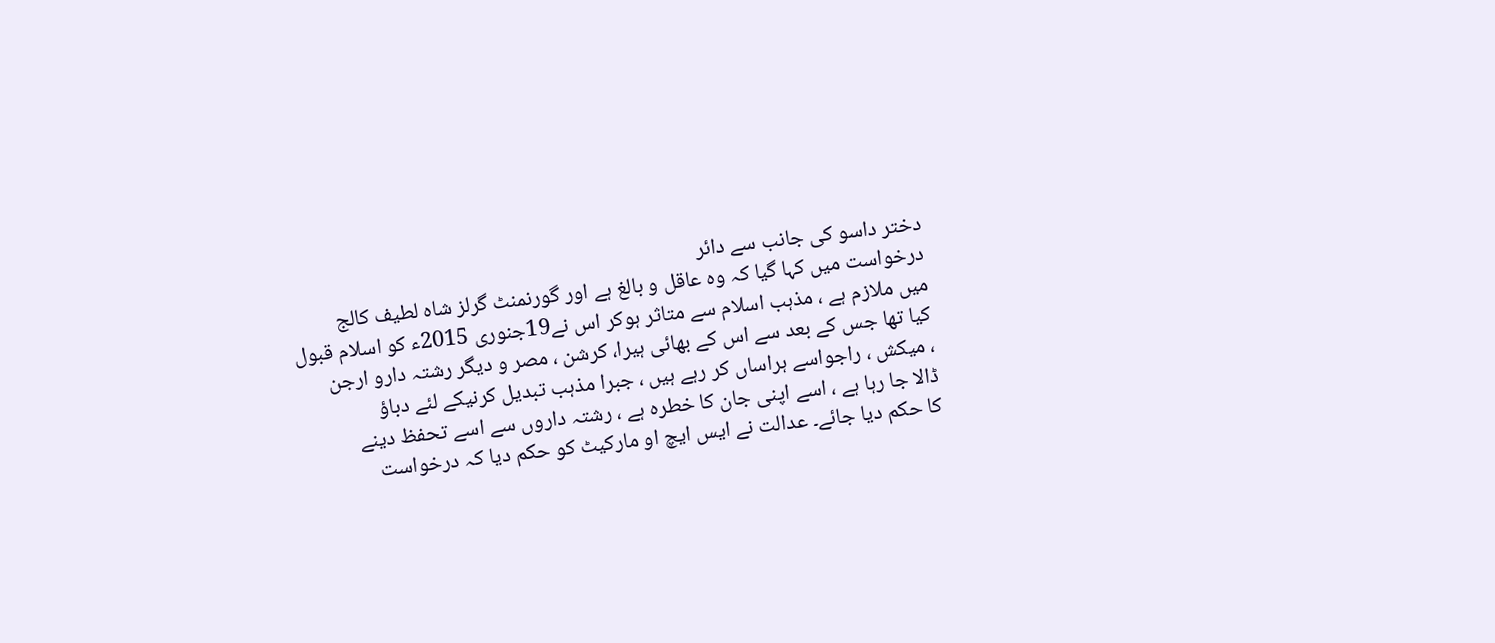دختر داسو کی جانب سے دائر
درخواست میں کہا گیا کہ وہ عاقل و بالغ ہے اور گورنمنٹ گرلز شاہ لطیف کالج
میں ملازم ہے ، مذہب اسلام سے متاثر ہوکر اس نے19جنوری 2015ء کو اسلام قبول
کیا تھا جس کے بعد سے اس کے بھائی ہیرا، کرشن ، مصر و دیگر رشتہ دارو ارجن
، میکش ، راجواسے ہراساں کر رہے ہیں ، جبرا مذہب تبدیل کرنیکے لئے دباؤ
ڈالا جا رہا ہے ، اسے اپنی جان کا خطرہ ہے ، رشتہ داروں سے اسے تحفظ دینے
کا حکم دیا جائے۔ عدالت نے ایس ایچ او مارکیٹ کو حکم دیا کہ درخواست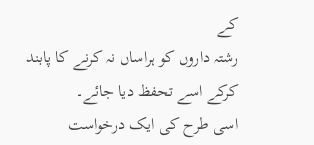کے
رشتہ داروں کو ہراساں نہ کرنے کا پابند کرکے اسے تحفظ دیا جائے۔
اسی طرح کی ایک درخواست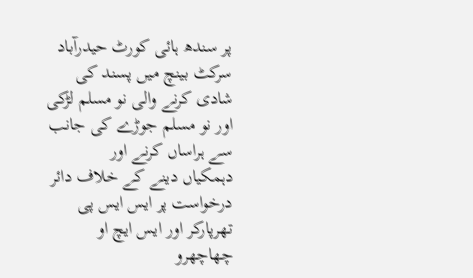پر سندھ ہائی کورٹ حیدرآباد سرکٹ بینچ میں پسند کی
شادی کرنے والی نو مسلم لڑکی اور نو مسلم جوڑے کی جانب سے ہراساں کرنے اور
دہمکیاں دینے کے خلاف دائر درخواست پر ایس ایس پی تھرپارکر اور ایس ایچ او
چھاچھرو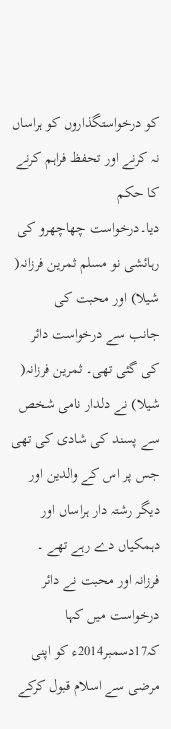کو درخواستگذاروں کو ہراساں نہ کرنے اور تحفظ فراہم کرنے کا حکم
دیا۔درخواست چھاچھرو کی رہائشی نو مسلم ثمرین فرزانہ( شیلا) اور محبت کی
جانب سے درخواست دائر کی گئی تھی۔ ثمرین فرزانہ( شیلا) نے دلدار نامی شخص
سے پسند کی شادی کی تھی جس پر اس کے والدین اور دیگر رشتہ دار ہراساں اور
دہمکیاں دے رہے تھے ۔ فرزانہ اور محبت نے دائر درخواست میں کہا
کہ17دسمبر2014ء کو اپنی مرضی سے اسلام قبول کرکے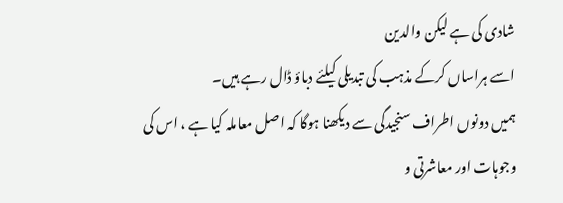شادی کی ہے لیکن والدین
اسے ہراساں کرکے مذہب کی تبدیلی کیلئے دباؤ ڈال رہے ہیں۔
ہمیں دونوں اطراف سنجیدگی سے دیکھنا ہوگا کہ اصل معاملہ کیا ہے ، اس کی
وجوہات اور معاشرتی و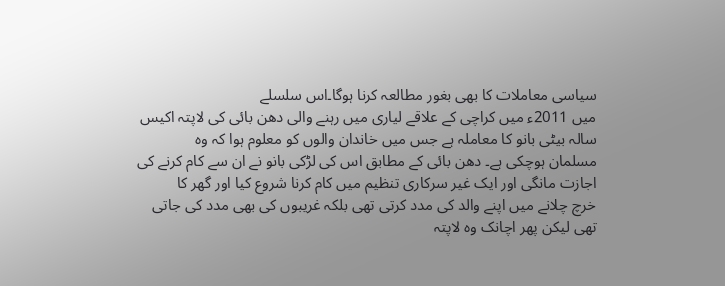سیاسی معاملات کا بھی بغور مطالعہ کرنا ہوگا۔اس سلسلے
میں 2011ء میں کراچی کے علاقے لیاری میں رہنے والی دھن بائی کی لاپتہ اکیس
سالہ بیٹی بانو کا معاملہ ہے جس میں خاندان والوں کو معلوم ہوا کہ وہ
مسلمان ہوچکی ہے۔ دھن بائی کے مطابق اس کی لڑکی بانو نے ان سے کام کرنے کی
اجازت مانگی اور ایک غیر سرکاری تنظیم میں کام کرنا شروع کیا اور گھر کا
خرچ چلانے میں اپنے والد کی مدد کرتی تھی بلکہ غریبوں کی بھی مدد کی جاتی
تھی لیکن پھر اچانک وہ لاپتہ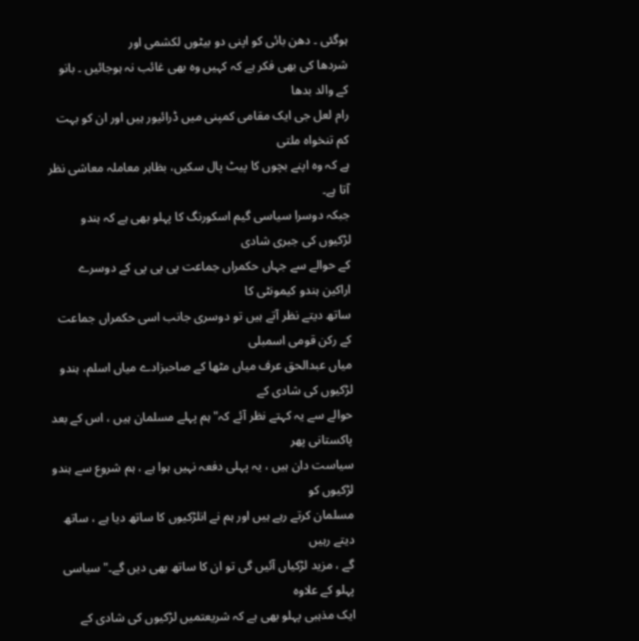ہوگئی ۔ دھن بائی کو اپنی دو بیٹوں لکشمی اور
شردھا کی بھی فکر ہے کہ کہیں وہ بھی غائب نہ ہوجائیں ۔ بانو کے والد بدھا
رام لعل جی ایک مقامی کمپنی میں ڈرائیور ہیں اور ان کو بہت کم تنخواہ ملتی
ہے کہ وہ اپنے بچوں کا پیٹ پال سکیں، بظاہر معاملہ معاشی نظر آتا ہے۔
جبکہ دوسرا سیاسی گیم اسکورنگ کا پہلو بھی ہے کہ ہندو لڑکیوں کی جبری شادی
کے حوالے سے جہاں حکمراں جماعت پی پی پی کے دوسرے اراکین ہندو کیمونٹی کا
ساتھ دیتے نظر آتے ہیں تو دوسری جانب اسی حکمراں جماعت کے رکن قومی اسمبلی
میاں عبدالحق عرف میاں مٹھا کے صاحبزادے میاں اسلم، ہندو لڑکیوں کی شادی کے
حوالے سے یہ کہتے نظر آئے کہ"ہم پہلے مسلمان ہیں ، اس کے بعد پاکستانی پھر
سیاست دان ہیں ، یہ پہلی دفعہ نہیں ہوا ہے ، ہم شروع سے ہندو لڑکیوں کو
مسلمان کرتے رہے ہیں اور ہم نے انلڑکیوں کا ساتھ دیا ہے ، ساتھ دیتے رہیں
گے ، مزید لڑکیاں آئیں گی تو ان کا ساتھ بھی دیں گے۔"سیاسی پہلو کے علاوہ
ایک مذہبی پہلو بھی ہے کہ شریعتمیں لڑکیوں کی شادی کے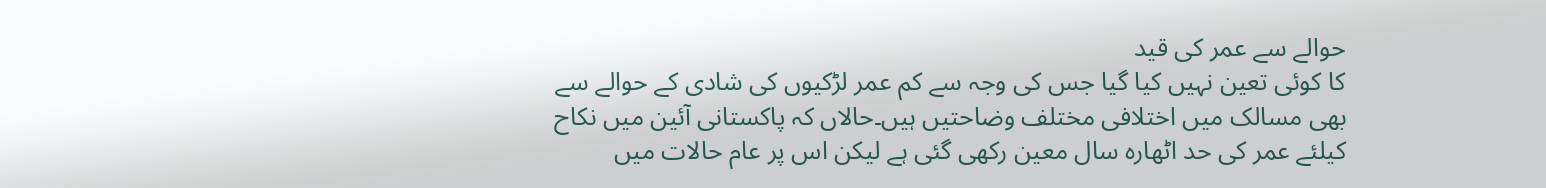حوالے سے عمر کی قید
کا کوئی تعین نہیں کیا گیا جس کی وجہ سے کم عمر لڑکیوں کی شادی کے حوالے سے
بھی مسالک میں اختلافی مختلف وضاحتیں ہیں۔حالاں کہ پاکستانی آئین میں نکاح
کیلئے عمر کی حد اٹھارہ سال معین رکھی گئی ہے لیکن اس پر عام حالات میں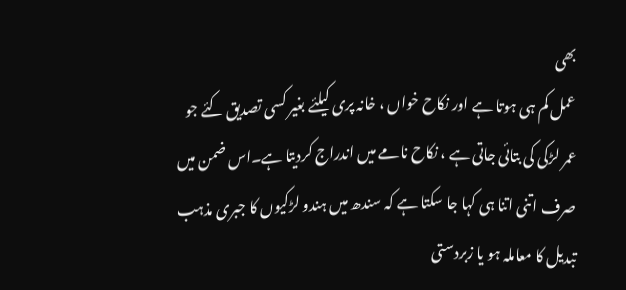بھی
عمل کم ہی ہوتا ہے اور نکاح خواں ، خانہ پری کیلئے بغیر کسی تصدیق کئے جو
عمر لڑکی کی بتائی جاتی ہے ، نکاح نامے میں اندراج کردیتا ہے۔اس ضمن میں
صرف اتنی اتنا ہی کہا جا سکتا ہے کہ سندھ میں ہندو لڑکیوں کا جبری مذہب
تبدیل کا معاملہ ہو یا زبردستی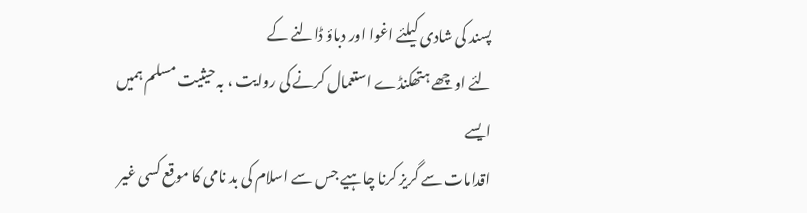پسند کی شادی کیلئے اغوا اور دباؤ ڈالنے کے
لئے اوچھے ہتھکنڈے استعمال کرنے کی روایت ، بہ حیثیت مسلم ہمیں ایسے
اقدامات سے گریز کرنا چاہیے جس سے اسلام کی بد نامی کا موقع کسی غیر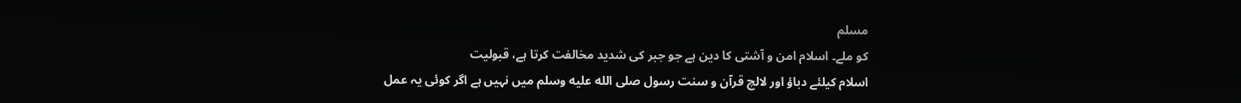مسلم
کو ملے۔ اسلام امن و آشتی کا دین ہے جو جبر کی شدید مخالفت کرتا ہے، قبولیت
اسلام کیلئے دباؤ اور لالچ قرآن و سنت رسول صلى الله عليه وسلم میں نہیں ہے اگر کوئی یہ عمل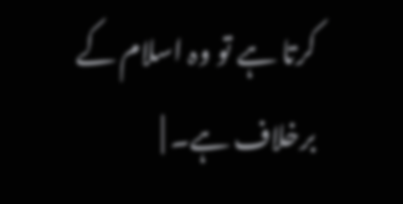کرتا ہے تو وہ اسلام کے برخلاف ہے۔ |